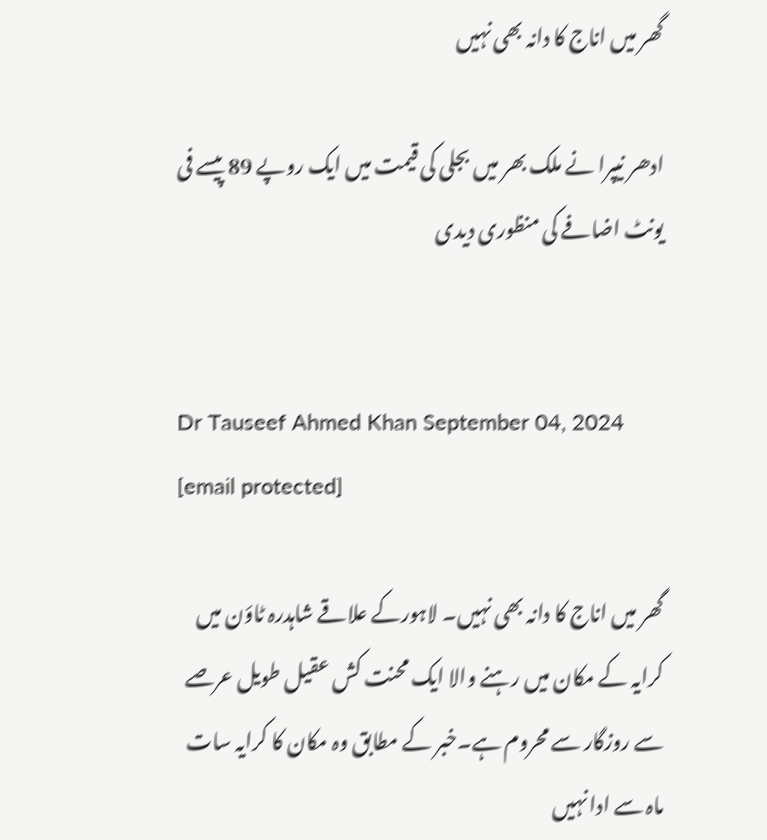گھر میں اناج کا دانہ بھی نہیں

ادھر نیپرا نے ملک بھر میں بجلی کی قیمت میں ایک روپے 89 پیسے فی یونٹ اضافے کی منظوری دیدی


Dr Tauseef Ahmed Khan September 04, 2024
[email protected]

گھر میں اناج کا دانہ بھی نہیں۔ لاہورکے علاقے شاہدرہ ٹاؤن میں کرایہ کے مکان میں رہنے والا ایک محنت کش عقیل طویل عرصے سے روزگار سے محروم ہے۔خبر کے مطابق وہ مکان کا کرایہ سات ماہ سے ادا نہیں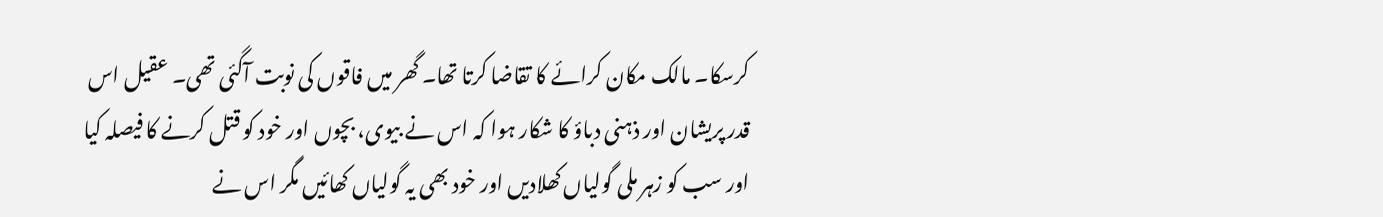کرسکا۔ مالک مکان کرائے کا تقاضا کرتا تھا۔ گھر میں فاقوں کی نوبت آگئی تھی۔ عقیل اس قدر پریشان اور ذہنی دباؤ کا شکار ہوا کہ اس نے بیوی، بچوں اور خود کو قتل کرنے کا فیصلہ کیا اور سب کو زہر ملی گولیاں کھلادیں اور خود بھی یہ گولیاں کھائیں مگر اس نے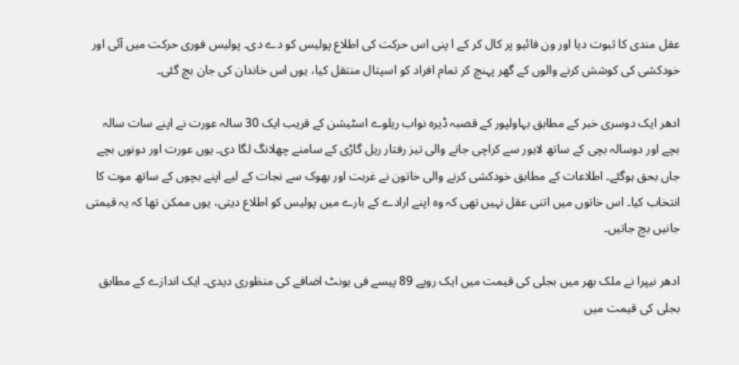عقل مندی کا ثبوت دیا اور ون فائیو پر کال کر کے ا پنی اس حرکت کی اطلاع پولیس کو دے دی۔ پولیس فوری حرکت میں آئی اور خودکشی کی کوشش کرنے والوں کے گھر پہنچ کر تمام افراد کو اسپتال منتقل کیا، یوں اس خاندان کی جان بچ گئی۔

ادھر ایک دوسری خبر کے مطابق بہاولپور کے قصبہ ڈیرہ نواب ریلوے اسٹیشن کے قریب ایک 30 سالہ عورت نے اپنے سات سالہ بچے اور دوسالہ بچی کے ساتھ لاہور سے کراچی جانے والی تیز رفتار ریل گاڑی کے سامنے چھلانگ لگا دی۔ یوں عورت اور دونوں بچے جاں بحق ہوگئے۔ اطلاعات کے مطابق خودکشی کرنے والی خاتون نے غربت اور بھوک سے نجات کے لیے اپنے بچوں کے ساتھ موت کا انتخاب کیا۔ اس خاتوں میں اتنی عقل نہیں تھی کہ وہ اپنے ارادے کے بارے میں پولیس کو اطلاع دیتی، یوں ممکن تھا کہ یہ قیمتی جانیں بچ جاتیں۔

ادھر نیپرا نے ملک بھر میں بجلی کی قیمت میں ایک روپے 89 پیسے فی یونٹ اضافے کی منظوری دیدی۔ ایک اندازے کے مطابق بجلی کی قیمت میں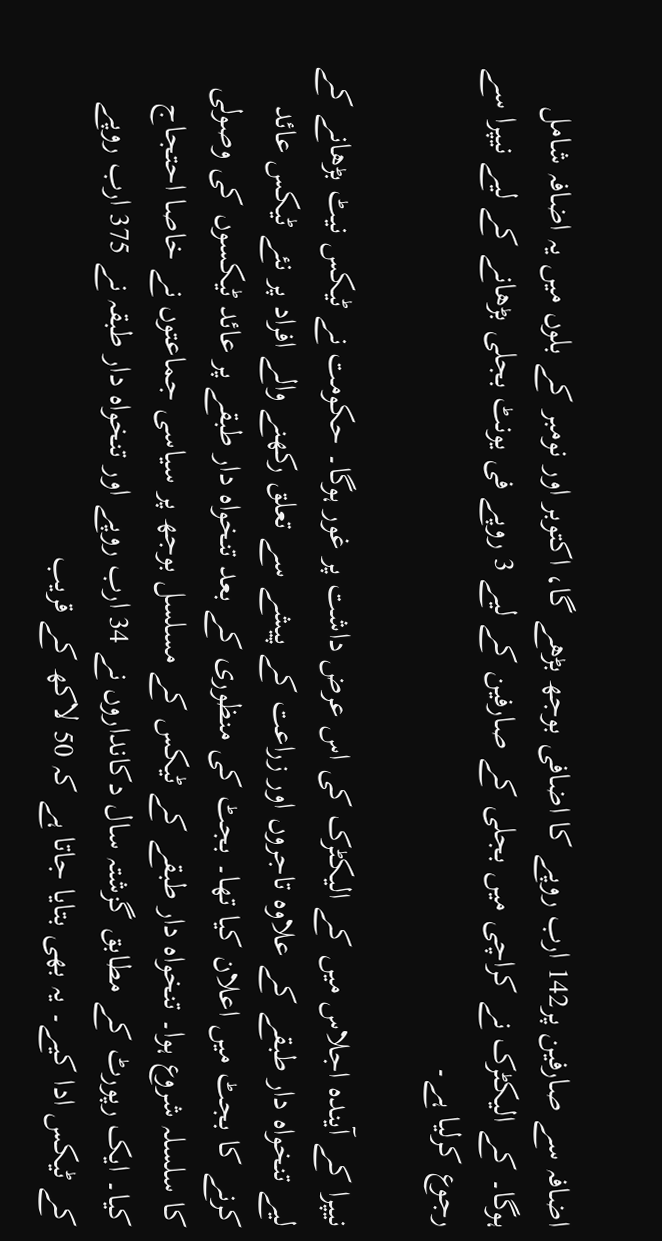اضافہ سے صارفین پر142 ارب روپے کا اضافی بوجھ بڑھے گا، اکتوبر اور نومبر کے بلوں میں یہ اضافہ شامل ہوگا۔ کے الیکٹرک نے کراچی میں بجلی کے صارفین کے لیے 3 روپے فی یونٹ بجلی بڑھانے کے لیے نیپرا سے رجوع کرلیا ہے۔

نیپرا کے آیندہ اجلاس میں کے الیکٹرک کی اس عرض داشت پر غور ہوگا۔ حکومت نے ٹیکس نیٹ بڑھانے کے لیے تنخواہ دار طبقے کے علاوہ تاجروں اور زراعت کے پیشے سے تعلق رکھنے والے افراد پر نئے ٹیکس عائد کرنے کا بجٹ میں اعلان کیا تھا۔ بجٹ کی منظوری کے بعد تنخواہ دار طبقے پر عائد ٹیکسوں کی وصولی کا سلسلہ شروع ہوا۔ تنخواہ دار طبقے کے ٹیکس کے مسلسل بوجھ پر سیاسی جماعتوں نے خاصا احتجاج کیا۔ ایک رپورٹ کے مطابق گزشتہ سال دکانداروں نے 34 ارب روپے اور تنخواہ دار طبقہ نے 375 ارب روپے کے ٹیکس ادا کیے۔ یہ بھی بتایا جاتا ہے کہ 50 لاکھ کے قریب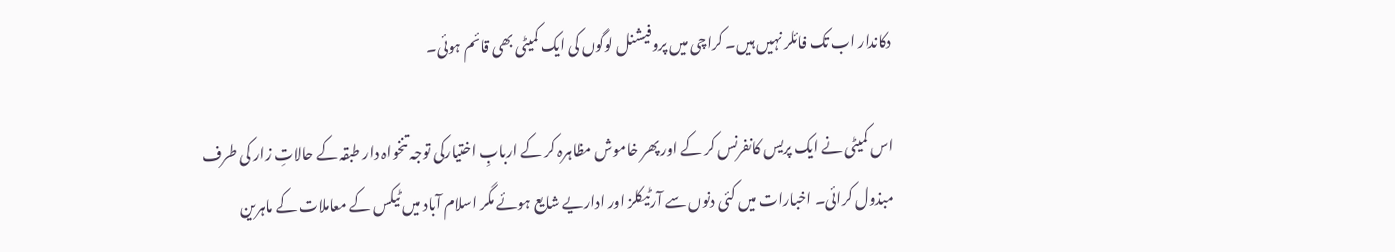دکاندار اب تک فائلر نہیں ہیں۔ کراچی میں پروفیشنل لوگوں کی ایک کمیٹی بھی قائم ہوئی۔

اس کمیٹی نے ایک پریس کانفرنس کر کے اور پھر خاموش مظاہرہ کر کے اربابِ اختیارکی توجہ تنخواہ دار طبقہ کے حالاتِ زار کی طرف مبذول کرائی۔ اخبارات میں کئی دنوں سے آرٹیکلز اور اداریے شایع ہوئے مگر اسلام آباد میں ٹیکس کے معاملات کے ماہرین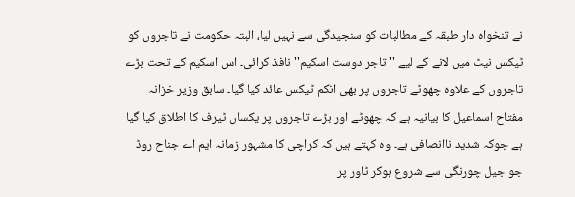نے تنخواہ دار طبقہ کے مطالبات کو سنجیدگی سے نہیں لیا، البتہ حکومت نے تاجروں کو ٹیکس نیٹ میں لانے کے لیے ''تاجر دوست اسکیم'' نافذ کرائی۔ اس اسکیم کے تحت بڑے تاجروں کے علاوہ چھوٹے تاجروں پر بھی انکم ٹیکس عائد کیا گیا۔ سابق وزیر خزانہ مفتاح اسماعیل کا بیانیہ ہے کہ چھوٹے اور بڑے تاجروں پر یکساں ٹیرف کا اطلاق کیا گیا ہے جوکہ شدید ناانصافی ہے۔ وہ کہتے ہیں کہ کراچی کا مشہور زمانہ ایم اے جناح روڈ جو جیل چورنگی سے شروع ہوکر ٹاور پر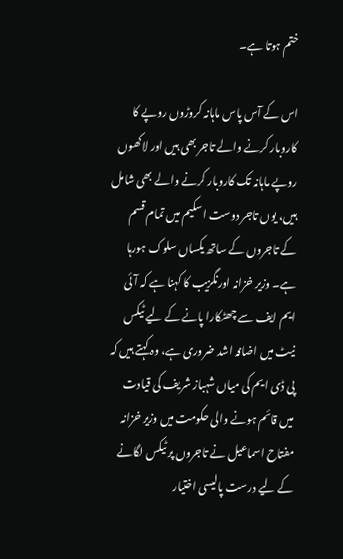ختم ہوتا ہے۔

اس کے آس پاس ماہانہ کروڑوں روپے کا کاروبار کرنے والے تاجر بھی ہیں اور لاکھوں روپے ماہانہ تک کاروبار کرنے والے بھی شامل ہیں، یوں تاجر دوست اسکیم میں تمام قسم کے تاجروں کے ساتھ یکساں سلوک ہورہا ہے۔ وزیر خزانہ اورنگزیب کا کہنا ہے کہ آئی ایم ایف سے چھٹکارا پانے کے لیے ٹیکس نیٹ میں اضافہ اشد ضروری ہے، وہ کہتے ہیں کہ پی ڈی ایم کی میاں شہباز شریف کی قیادت میں قائم ہونے والی حکومت میں وزیر خزانہ مفتاح اسماعیل نے تاجروں پر ٹیکس لگانے کے لیے درست پالیسی اختیار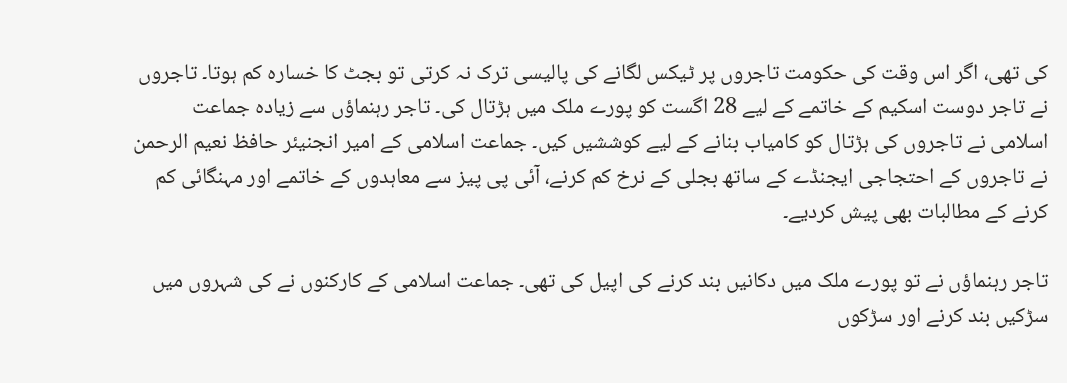کی تھی، اگر اس وقت کی حکومت تاجروں پر ٹیکس لگانے کی پالیسی ترک نہ کرتی تو بجٹ کا خسارہ کم ہوتا۔ تاجروں نے تاجر دوست اسکیم کے خاتمے کے لیے 28 اگست کو پورے ملک میں ہڑتال کی۔ تاجر رہنماؤں سے زیادہ جماعت اسلامی نے تاجروں کی ہڑتال کو کامیاب بنانے کے لیے کوششیں کیں۔ جماعت اسلامی کے امیر انجنیئر حافظ نعیم الرحمن نے تاجروں کے احتجاجی ایجنڈے کے ساتھ بجلی کے نرخ کم کرنے، آئی پی پیز سے معاہدوں کے خاتمے اور مہنگائی کم کرنے کے مطالبات بھی پیش کردیے۔

تاجر رہنماؤں نے تو پورے ملک میں دکانیں بند کرنے کی اپیل کی تھی۔ جماعت اسلامی کے کارکنوں نے کی شہروں میں سڑکیں بند کرنے اور سڑکوں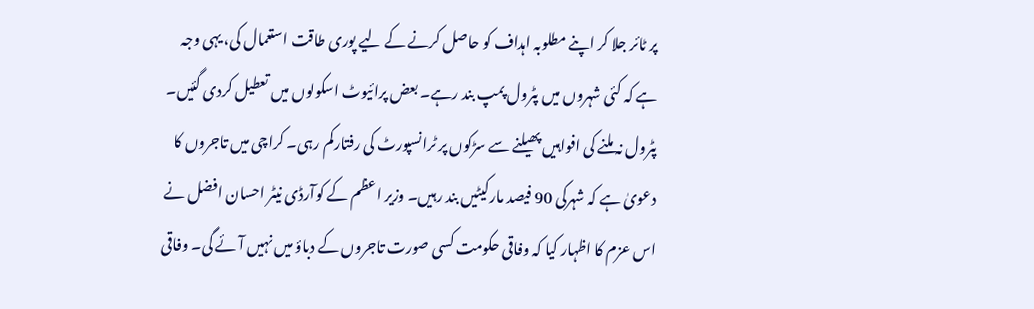پر ٹائر جلا کر اپنے مطلوبہ اہداف کو حاصل کرنے کے لیے پوری طاقت استعمال کی، یہی وجہ ہے کہ کئی شہروں میں پٹرول پمپ بند رہے۔ بعض پرائیوٹ اسکولوں میں تعطیل کردی گئیں۔ پٹرول نہ ملنے کی افواہیں پھیلنے سے سڑکوں پر ٹرانسپورٹ کی رفتارکم رہی۔ کراچی میں تاجروں کا دعویٰ ہے کہ شہرکی 90 فیصد مارکیٹیں بند رہیں۔ وزیر اعظم کے کوآرڈی نیٹر احسان افضل نے اس عزم کا اظہار کیا کہ وفاقی حکومت کسی صورت تاجروں کے دباؤ میں نہیں آئے گی۔ وفاقی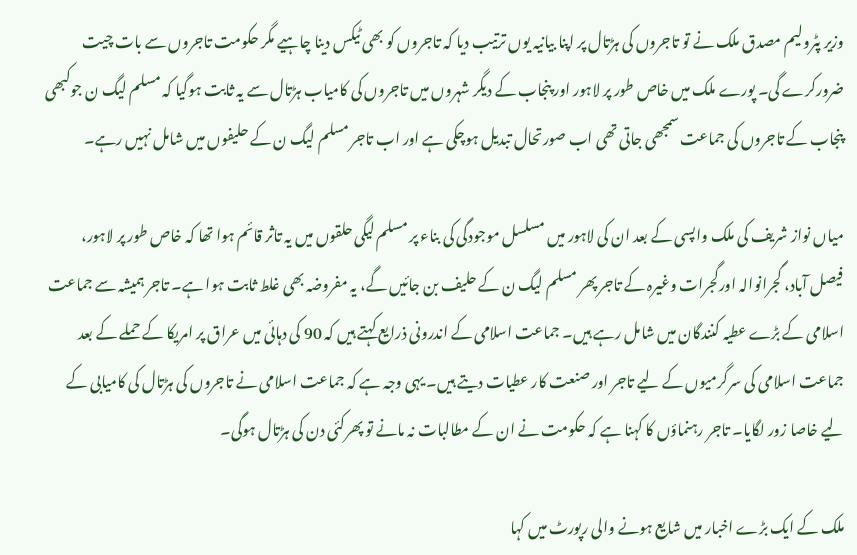وزیر پٹرولیم مصدق ملک نے تو تاجروں کی ہڑتال پر اپنا بیانیہ یوں ترتیب دیا کہ تاجروں کو بھی ٹیکس دینا چاہیے مگر حکومت تاجروں سے بات چیت ضرورکرے گی۔ پورے ملک میں خاص طور پر لاہور اور پنجاب کے دیگر شہروں میں تاجروں کی کامیاب ہڑتال سے یہ ثابت ہوگیا کہ مسلم لیگ ن جوکبھی پنجاب کے تاجروں کی جماعت سمجھی جاتی تھی اب صورتحال تبدیل ہوچکی ہے اور اب تاجر مسلم لیگ ن کے حلیفوں میں شامل نہیں رہے۔

میاں نواز شریف کی ملک واپسی کے بعد ان کی لاہور میں مسلسل موجودگی کی بناء پر مسلم لیگی حلقوں میں یہ تاثر قائم ہوا تھا کہ خاص طور پر لاہور، فیصل آباد، گجرانوالہ اورگجرات وغیرہ کے تاجر پھر مسلم لیگ ن کے حلیف بن جائیں گے، یہ مفروضہ بھی غلط ثابت ہوا ہے۔ تاجر ہمیشہ سے جماعت اسلامی کے بڑے عطیہ کنندگان میں شامل رہے ہیں۔ جماعت اسلامی کے اندرونی ذرایع کہتے ہیں کہ 90 کی دہائی میں عراق پر امریکا کے حملے کے بعد جماعت اسلامی کی سرگرمیوں کے لیے تاجر اور صنعت کار عطیات دیتے ہیں۔ یہی وجہ ہے کہ جماعت اسلامی نے تاجروں کی ہڑتال کی کامیابی کے لیے خاصا زور لگایا۔ تاجر رہنماؤں کا کہنا ہے کہ حکومت نے ان کے مطالبات نہ مانے تو پھرکئی دن کی ہڑتال ہوگی۔

ملک کے ایک بڑے اخبار میں شایع ہونے والی رپورٹ میں کہا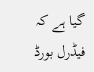گیا ہے کہ فیڈرل بورڈ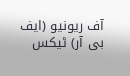آف ریونیو (ایف بی آر) ٹیکس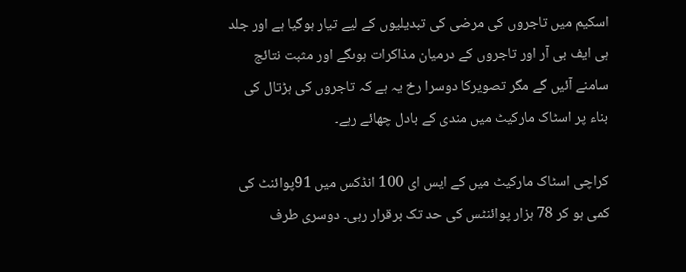اسکیم میں تاجروں کی مرضی کی تبدیلیوں کے لیے تیار ہوگیا ہے اور جلد ہی ایف بی آر اور تاجروں کے درمیان مذاکرات ہوںگے اور مثبت نتائج سامنے آئیں گے مگر تصویرکا دوسرا رخ یہ ہے کہ تاجروں کی ہڑتال کی بناء پر اسٹاک مارکیٹ میں مندی کے بادل چھائے رہے۔

کراچی اسٹاک مارکیٹ میں کے ایس ای 100 انڈکس میں 91پوائنٹ کی کمی ہو کر 78 ہزار پوائنٹس کی حد تک برقرار رہی۔ دوسری طرف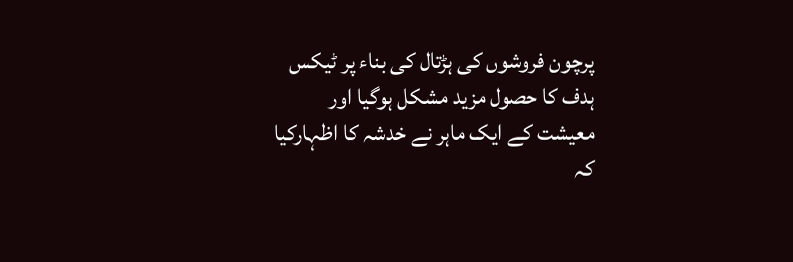پرچون فروشوں کی ہڑتال کی بناء پر ٹیکس ہدف کا حصول مزید مشکل ہوگیا اور معیشت کے ایک ماہر نے خدشہ کا اظہارکیا کہ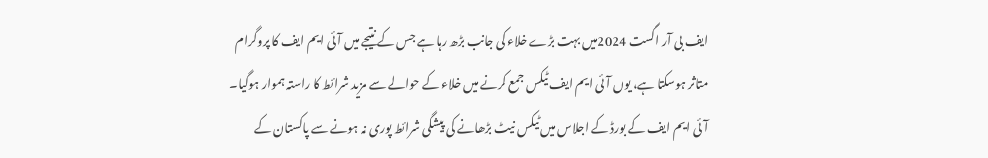ایف بی آر اگست 2024میں بہت بڑے خلاء کی جانب بڑھ رہا ہے جس کے نتیجے میں آئی ایم ایف کا پروگرام متاثر ہوسکتا ہے، یوں آئی ایم ایف ٹیکس جمع کرنے میں خلاء کے حوالے سے مزید شرائط کا راستہ ہموار ہوگیا۔ آئی ایم ایف کے بورڈ کے اجلاس میں ٹیکس نیٹ بڑھانے کی پیشگی شرائط پوری نہ ہونے سے پاکستان کے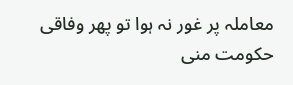معاملہ پر غور نہ ہوا تو پھر وفاقی حکومت منی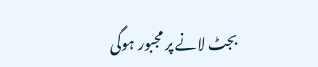بجٹ لانے پر مجبور ہوگی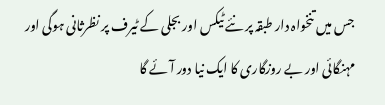جس میں تنخواہ دار طبقہ پر نئے ٹیکس اور بجلی کے ٹیرف پر نظرثانی ہوگی اور مہنگائی اور بے روزگاری کا ایک نیا دور آئے گا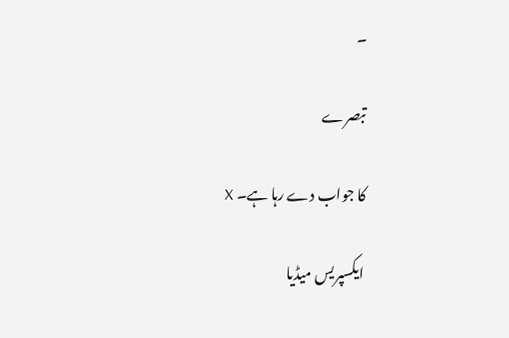۔

تبصرے

کا جواب دے رہا ہے۔ X

ایکسپریس میڈیا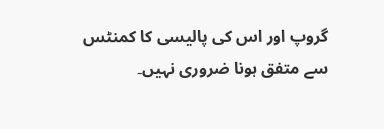گروپ اور اس کی پالیسی کا کمنٹس سے متفق ہونا ضروری نہیں۔